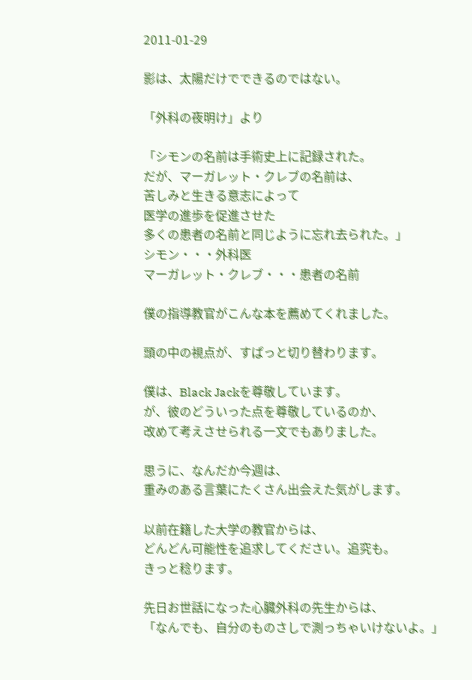2011-01-29

影は、太陽だけでできるのではない。

「外科の夜明け」より

「シモンの名前は手術史上に記録された。
だが、マーガレット・クレブの名前は、
苦しみと生きる意志によって
医学の進歩を促進させた
多くの患者の名前と同じように忘れ去られた。」
シモン・・・外科医
マーガレット・クレブ・・・患者の名前

僕の指導教官がこんな本を薦めてくれました。

頭の中の視点が、すぱっと切り替わります。

僕は、Black Jackを尊敬しています。
が、彼のどういった点を尊敬しているのか、
改めて考えさせられる一文でもありました。

思うに、なんだか今週は、
重みのある言葉にたくさん出会えた気がします。

以前在籍した大学の教官からは、
どんどん可能性を追求してください。追究も。
きっと稔ります。

先日お世話になった心臓外科の先生からは、
「なんでも、自分のものさしで測っちゃいけないよ。」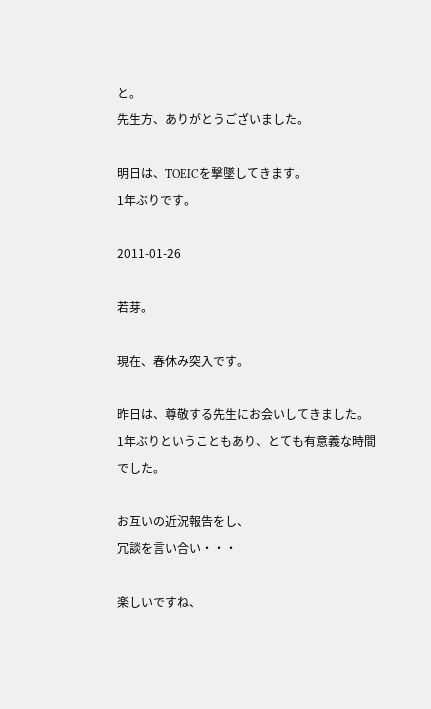と。
先生方、ありがとうございました。

明日は、TOEICを撃墜してきます。
1年ぶりです。

2011-01-26

若芽。

現在、春休み突入です。

昨日は、尊敬する先生にお会いしてきました。
1年ぶりということもあり、とても有意義な時間でした。

お互いの近況報告をし、
冗談を言い合い・・・

楽しいですね、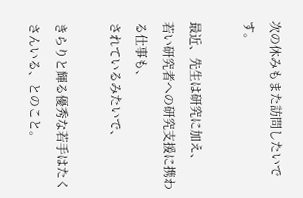次の休みもまた訪問したいです。

最近、先生は研究に加え、
若い研究者への研究支援に携わる仕事も、
されているみたいで、

きらりと輝る優秀な若手はたくさんいる、とのこと。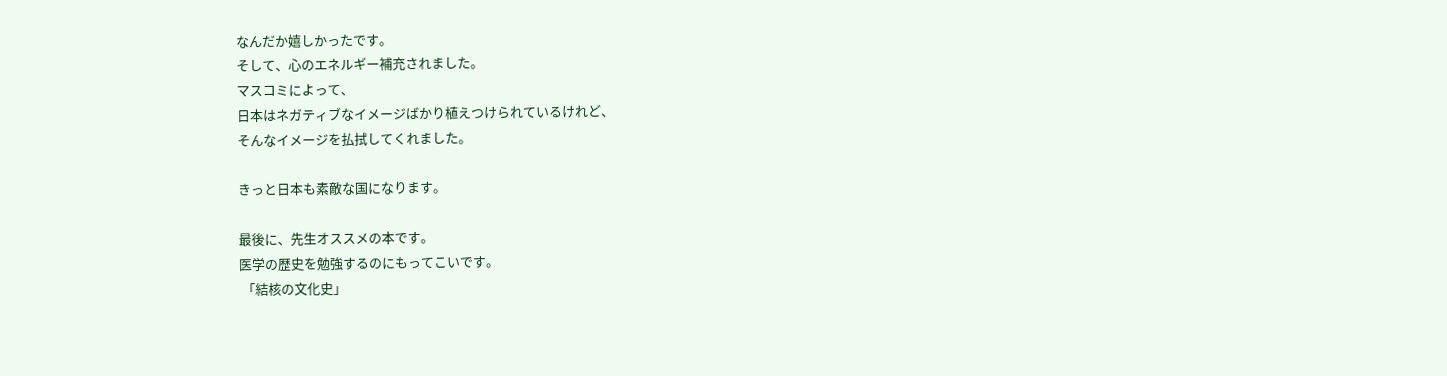なんだか嬉しかったです。
そして、心のエネルギー補充されました。
マスコミによって、
日本はネガティブなイメージばかり植えつけられているけれど、
そんなイメージを払拭してくれました。

きっと日本も素敵な国になります。

最後に、先生オススメの本です。
医学の歴史を勉強するのにもってこいです。
 「結核の文化史」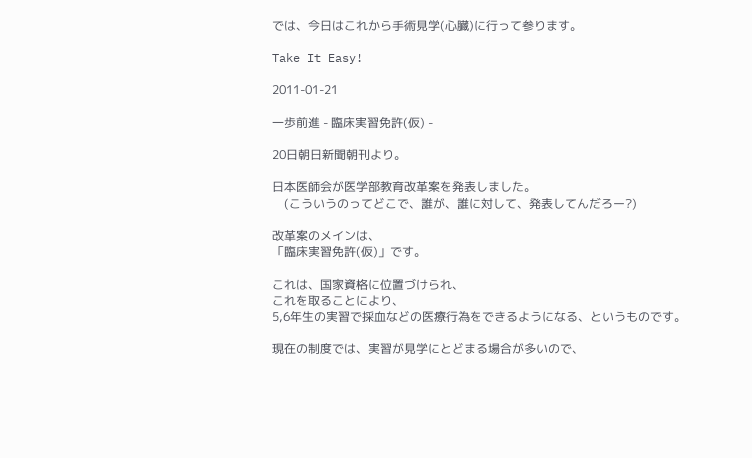では、今日はこれから手術見学(心臓)に行って参ります。

Take It Easy!

2011-01-21

一歩前進 - 臨床実習免許(仮) -

20日朝日新聞朝刊より。

日本医師会が医学部教育改革案を発表しました。
    (こういうのってどこで、誰が、誰に対して、発表してんだろー?)

改革案のメインは、
「臨床実習免許(仮)」です。

これは、国家資格に位置づけられ、
これを取ることにより、
5,6年生の実習で採血などの医療行為をできるようになる、というものです。

現在の制度では、実習が見学にとどまる場合が多いので、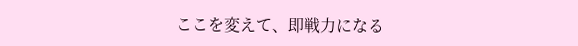ここを変えて、即戦力になる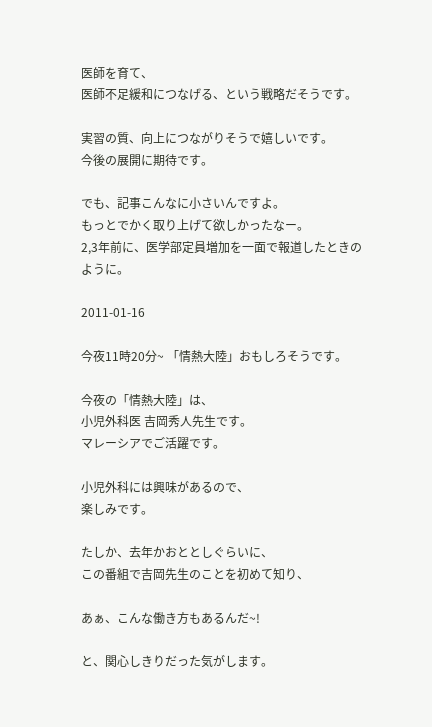医師を育て、
医師不足緩和につなげる、という戦略だそうです。

実習の質、向上につながりそうで嬉しいです。
今後の展開に期待です。

でも、記事こんなに小さいんですよ。
もっとでかく取り上げて欲しかったなー。
2,3年前に、医学部定員増加を一面で報道したときのように。

2011-01-16

今夜11時20分~ 「情熱大陸」おもしろそうです。

今夜の「情熱大陸」は、
小児外科医 吉岡秀人先生です。
マレーシアでご活躍です。

小児外科には興味があるので、
楽しみです。

たしか、去年かおととしぐらいに、
この番組で吉岡先生のことを初めて知り、

あぁ、こんな働き方もあるんだ~!

と、関心しきりだった気がします。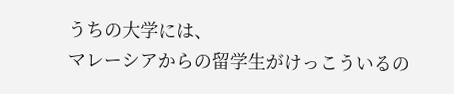うちの大学には、
マレーシアからの留学生がけっこういるの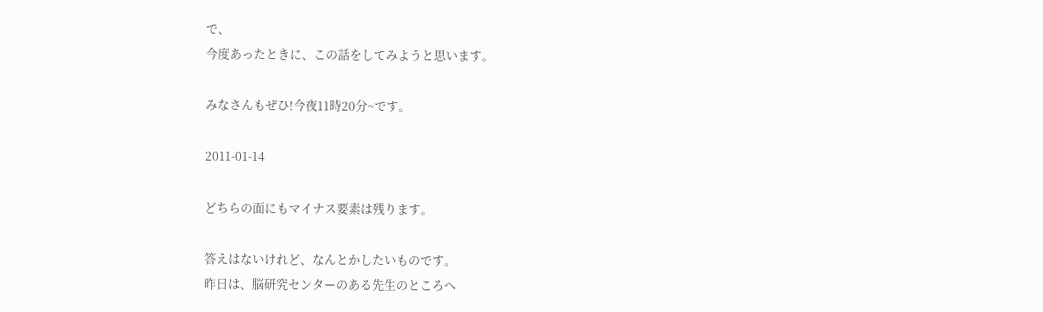で、
今度あったときに、この話をしてみようと思います。

みなさんもぜひ!今夜11時20分~です。

2011-01-14

どちらの面にもマイナス要素は残ります。

答えはないけれど、なんとかしたいものです。
昨日は、脳研究センターのある先生のところへ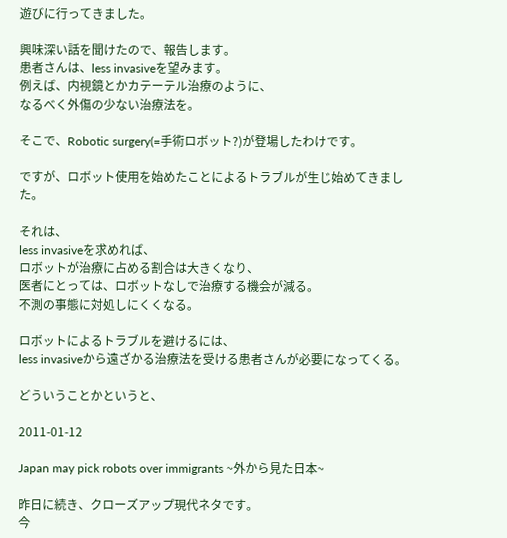遊びに行ってきました。

興味深い話を聞けたので、報告します。
患者さんは、less invasiveを望みます。
例えば、内視鏡とかカテーテル治療のように、
なるべく外傷の少ない治療法を。

そこで、Robotic surgery(=手術ロボット?)が登場したわけです。

ですが、ロボット使用を始めたことによるトラブルが生じ始めてきました。

それは、
less invasiveを求めれば、
ロボットが治療に占める割合は大きくなり、
医者にとっては、ロボットなしで治療する機会が減る。
不測の事態に対処しにくくなる。

ロボットによるトラブルを避けるには、
less invasiveから遠ざかる治療法を受ける患者さんが必要になってくる。

どういうことかというと、

2011-01-12

Japan may pick robots over immigrants ~外から見た日本~

昨日に続き、クローズアップ現代ネタです。
今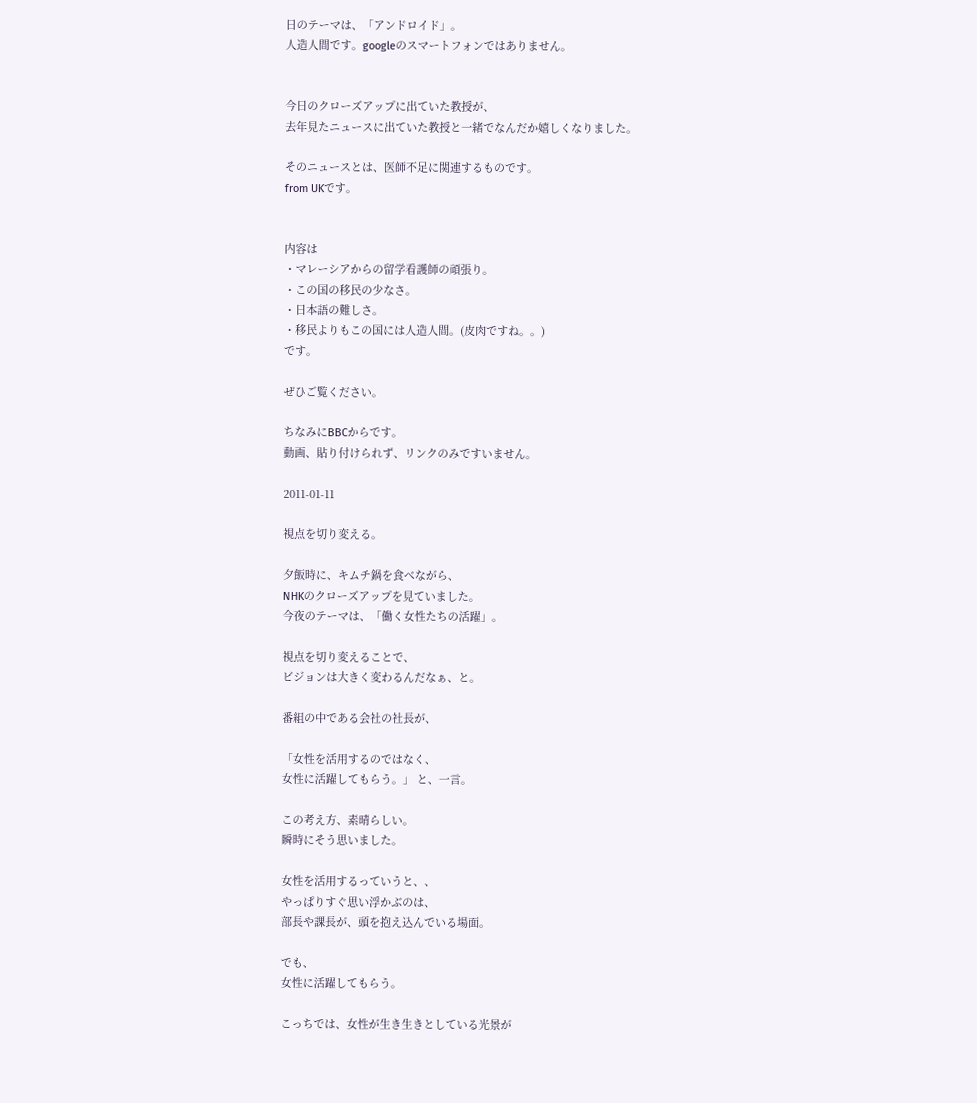日のテーマは、「アンドロイド」。
人造人間です。googleのスマートフォンではありません。


今日のクローズアップに出ていた教授が、
去年見たニュースに出ていた教授と一緒でなんだか嬉しくなりました。

そのニュースとは、医師不足に関連するものです。
from UKです。


内容は
・マレーシアからの留学看護師の頑張り。
・この国の移民の少なさ。
・日本語の難しさ。
・移民よりもこの国には人造人間。(皮肉ですね。。)
です。

ぜひご覧ください。

ちなみにBBCからです。
動画、貼り付けられず、リンクのみですいません。

2011-01-11

視点を切り変える。

夕飯時に、キムチ鍋を食べながら、
NHKのクローズアップを見ていました。
今夜のテーマは、「働く女性たちの活躍」。

視点を切り変えることで、
ビジョンは大きく変わるんだなぁ、と。

番組の中である会社の社長が、

「女性を活用するのではなく、
女性に活躍してもらう。」 と、一言。

この考え方、素晴らしい。
瞬時にそう思いました。

女性を活用するっていうと、、
やっぱりすぐ思い浮かぶのは、
部長や課長が、頭を抱え込んでいる場面。

でも、
女性に活躍してもらう。

こっちでは、女性が生き生きとしている光景が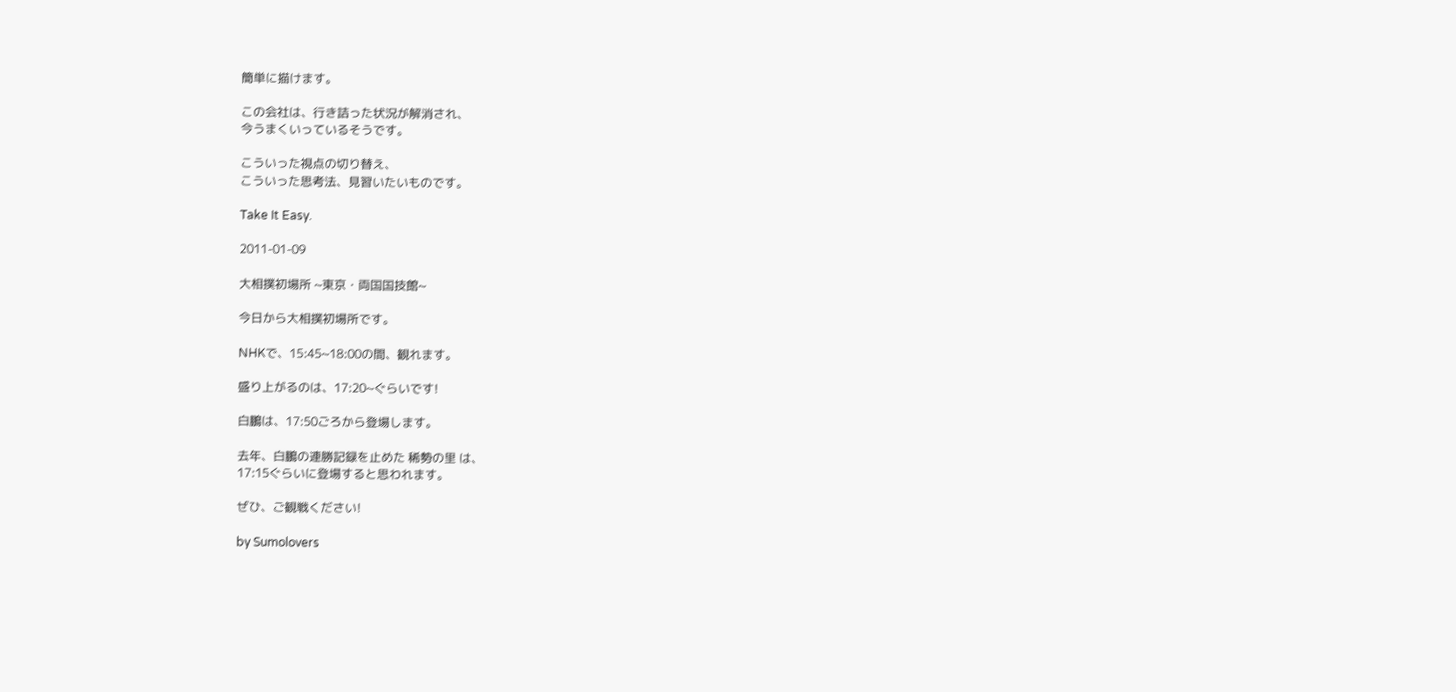簡単に描けます。

この会社は、行き詰った状況が解消され、
今うまくいっているそうです。

こういった視点の切り替え、
こういった思考法、見習いたいものです。

Take It Easy.

2011-01-09

大相撲初場所 ~東京・両国国技館~

今日から大相撲初場所です。

NHKで、15:45~18:00の間、観れます。

盛り上がるのは、17:20~ぐらいです!

白鵬は、17:50ごろから登場します。

去年、白鵬の連勝記録を止めた 稀勢の里 は、
17:15ぐらいに登場すると思われます。

ぜひ、ご観戦ください!

by Sumolovers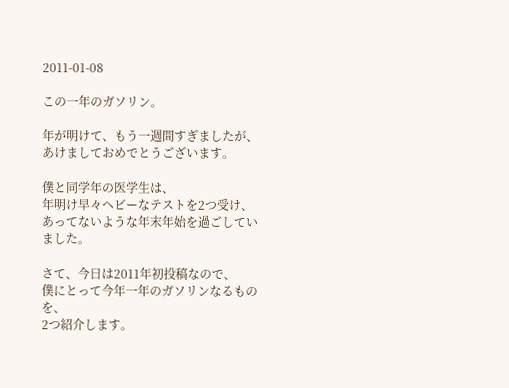2011-01-08

この一年のガソリン。

年が明けて、もう一週間すぎましたが、
あけましておめでとうございます。

僕と同学年の医学生は、
年明け早々ヘビーなテストを2つ受け、
あってないような年末年始を過ごしていました。

さて、今日は2011年初投稿なので、
僕にとって今年一年のガソリンなるものを、
2つ紹介します。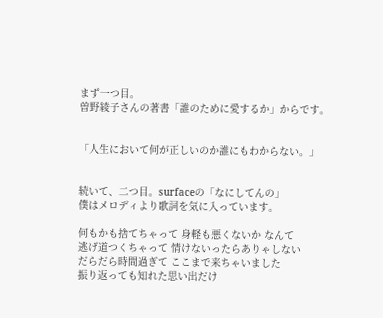まず一つ目。
曽野綾子さんの著書「誰のために愛するか」からです。


「人生において何が正しいのか誰にもわからない。」


続いて、二つ目。surfaceの「なにしてんの」
僕はメロディより歌詞を気に入っています。

何もかも捨てちゃって 身軽も悪くないか なんて
逃げ道つくちゃって 情けないったらありゃしない
だらだら時間過ぎて ここまで来ちゃいました
振り返っても知れた思い出だけ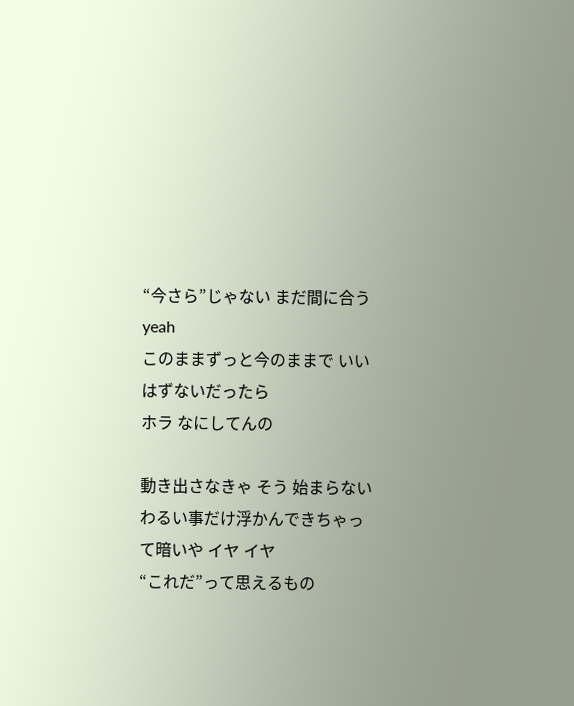“今さら”じゃない まだ間に合う yeah
このままずっと今のままで いいはずないだったら
ホラ なにしてんの

動き出さなきゃ そう 始まらない
わるい事だけ浮かんできちゃって暗いや イヤ イヤ
“これだ”って思えるもの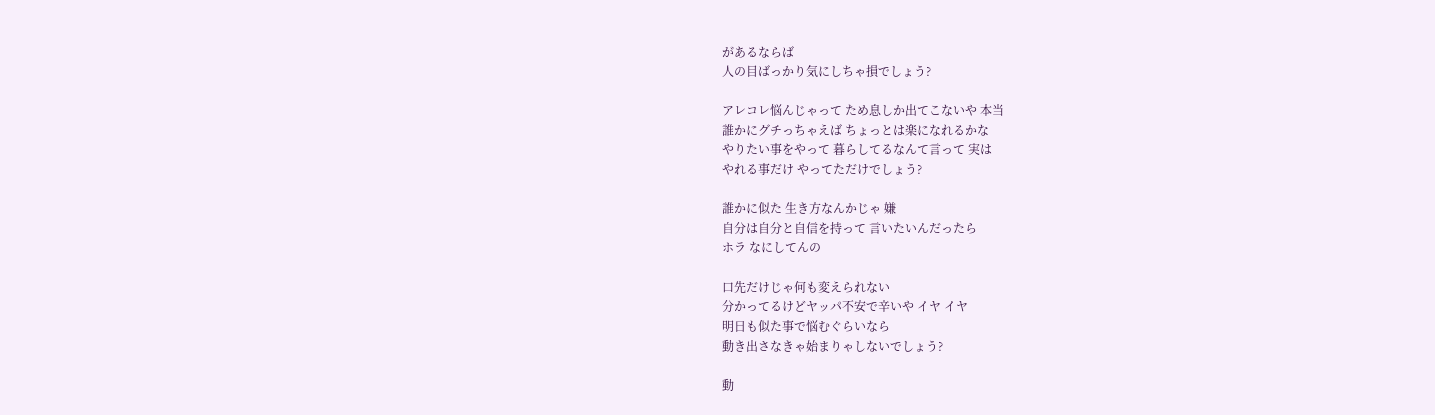があるならば
人の目ばっかり気にしちゃ損でしょう?

アレコレ悩んじゃって ため息しか出てこないや 本当
誰かにグチっちゃえば ちょっとは楽になれるかな
やりたい事をやって 暮らしてるなんて言って 実は
やれる事だけ やってただけでしょう?

誰かに似た 生き方なんかじゃ 嫌
自分は自分と自信を持って 言いたいんだったら
ホラ なにしてんの

口先だけじゃ何も変えられない
分かってるけどヤッパ不安で辛いや イヤ イヤ
明日も似た事で悩むぐらいなら
動き出さなきゃ始まりゃしないでしょう?

動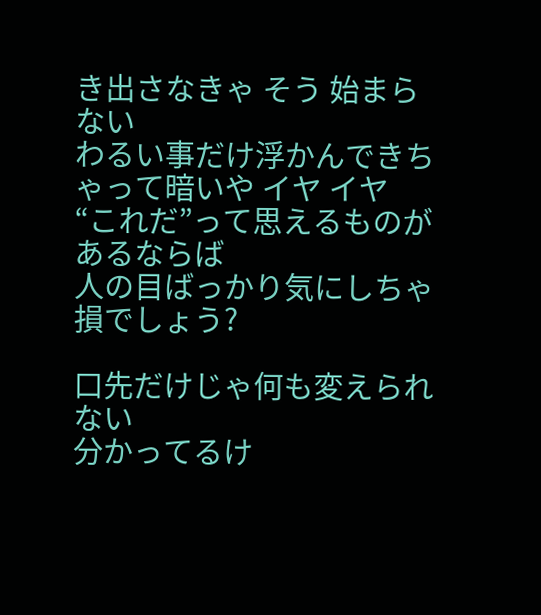き出さなきゃ そう 始まらない
わるい事だけ浮かんできちゃって暗いや イヤ イヤ
“これだ”って思えるものがあるならば
人の目ばっかり気にしちゃ損でしょう?

口先だけじゃ何も変えられない
分かってるけ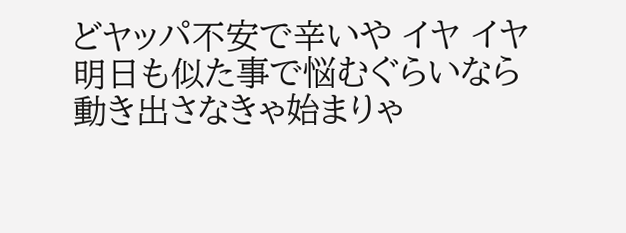どヤッパ不安で辛いや イヤ イヤ
明日も似た事で悩むぐらいなら
動き出さなきゃ始まりゃ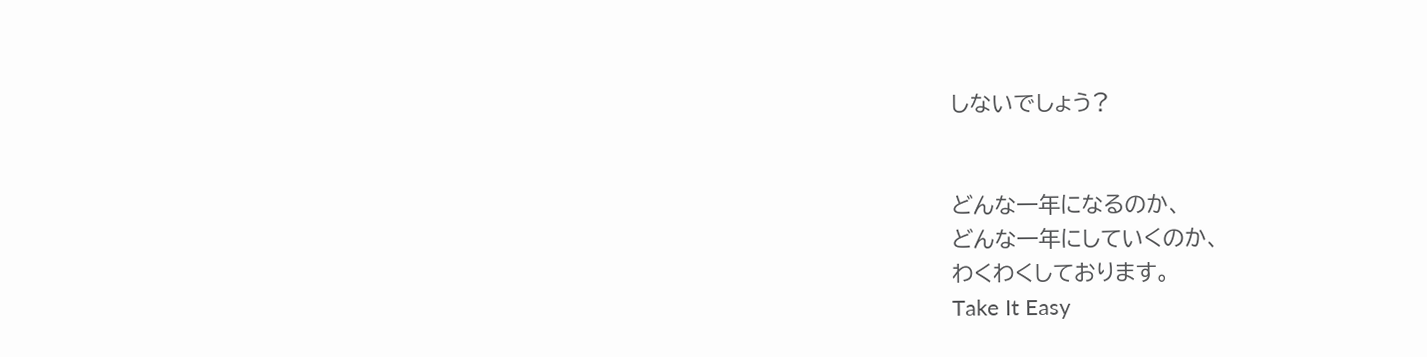しないでしょう?


どんな一年になるのか、
どんな一年にしていくのか、
わくわくしております。
Take It Easy